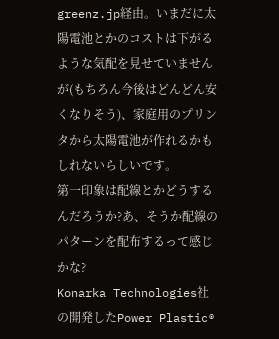greenz.jp経由。いまだに太陽電池とかのコストは下がるような気配を見せていませんが(もちろん今後はどんどん安くなりそう)、家庭用のプリンタから太陽電池が作れるかもしれないらしいです。
第一印象は配線とかどうするんだろうか?あ、そうか配線のパターンを配布するって感じかな?
Konarka Technologies社の開発したPower Plastic®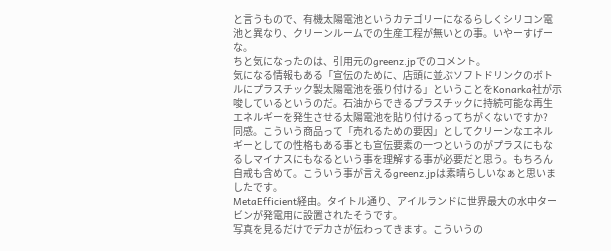と言うもので、有機太陽電池というカテゴリーになるらしくシリコン電池と異なり、クリーンルームでの生産工程が無いとの事。いやーすげーな。
ちと気になったのは、引用元のgreenz.jpでのコメント。
気になる情報もある「宣伝のために、店頭に並ぶソフトドリンクのボトルにプラスチック製太陽電池を張り付ける」ということをKonarka社が示唆しているというのだ。石油からできるプラスチックに持続可能な再生エネルギーを発生させる太陽電池を貼り付けるってちがくないですか?
同感。こういう商品って「売れるための要因」としてクリーンなエネルギーとしての性格もある事とも宣伝要素の一つというのがプラスにもなるしマイナスにもなるという事を理解する事が必要だと思う。もちろん自戒も含めて。こういう事が言えるgreenz.jpは素晴らしいなぁと思いましたです。
MetaEfficient経由。タイトル通り、アイルランドに世界最大の水中タービンが発電用に設置されたそうです。
写真を見るだけでデカさが伝わってきます。こういうの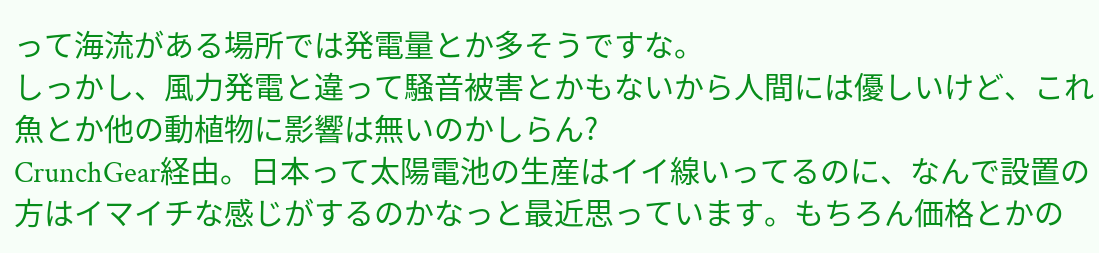って海流がある場所では発電量とか多そうですな。
しっかし、風力発電と違って騒音被害とかもないから人間には優しいけど、これ魚とか他の動植物に影響は無いのかしらん?
CrunchGear経由。日本って太陽電池の生産はイイ線いってるのに、なんで設置の方はイマイチな感じがするのかなっと最近思っています。もちろん価格とかの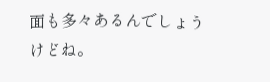面も多々あるんでしょうけどね。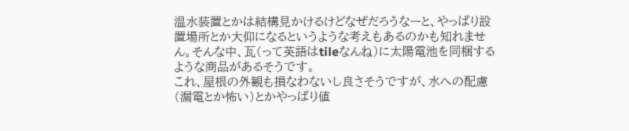温水装置とかは結構見かけるけどなぜだろうなーと、やっぱり設置場所とか大仰になるというような考えもあるのかも知れません。そんな中、瓦(って英語はtileなんね)に太陽電池を同梱するような商品があるそうです。
これ、屋根の外観も損なわないし良さそうですが、水への配慮(漏電とか怖い)とかやっぱり値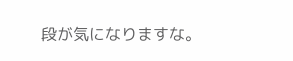段が気になりますな。